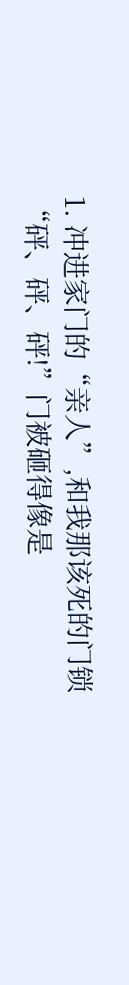1. 冲进家门的“亲人”,和我那该死的门锁“砰、砰、砰!”门被砸得像是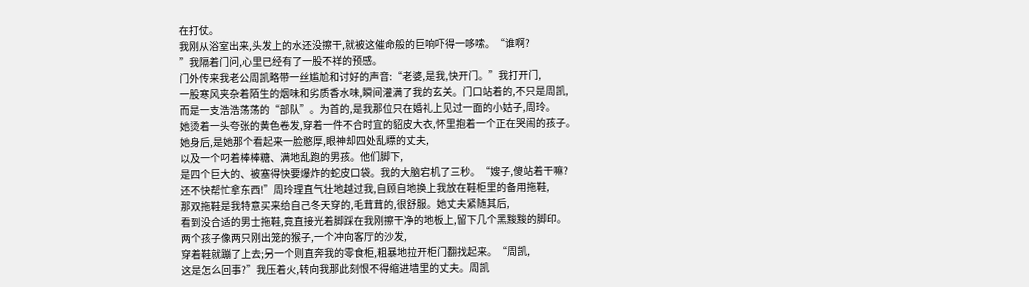在打仗。
我刚从浴室出来,头发上的水还没擦干,就被这催命般的巨响吓得一哆嗦。“谁啊?
”我隔着门问,心里已经有了一股不祥的预感。
门外传来我老公周凯略带一丝尴尬和讨好的声音:“老婆,是我,快开门。”我打开门,
一股寒风夹杂着陌生的烟味和劣质香水味,瞬间灌满了我的玄关。门口站着的,不只是周凯,
而是一支浩浩荡荡的“部队”。为首的,是我那位只在婚礼上见过一面的小姑子,周玲。
她烫着一头夸张的黄色卷发,穿着一件不合时宜的貂皮大衣,怀里抱着一个正在哭闹的孩子。
她身后,是她那个看起来一脸憨厚,眼神却四处乱瞟的丈夫,
以及一个叼着棒棒糖、满地乱跑的男孩。他们脚下,
是四个巨大的、被塞得快要爆炸的蛇皮口袋。我的大脑宕机了三秒。“嫂子,傻站着干嘛?
还不快帮忙拿东西!”周玲理直气壮地越过我,自顾自地换上我放在鞋柜里的备用拖鞋,
那双拖鞋是我特意买来给自己冬天穿的,毛茸茸的,很舒服。她丈夫紧随其后,
看到没合适的男士拖鞋,竟直接光着脚踩在我刚擦干净的地板上,留下几个黑黢黢的脚印。
两个孩子像两只刚出笼的猴子,一个冲向客厅的沙发,
穿着鞋就蹦了上去;另一个则直奔我的零食柜,粗暴地拉开柜门翻找起来。“周凯,
这是怎么回事?”我压着火,转向我那此刻恨不得缩进墙里的丈夫。周凯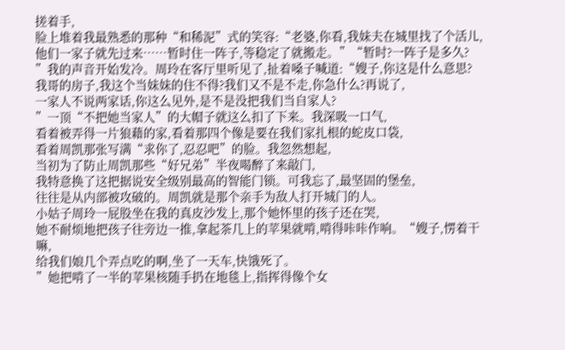搓着手,
脸上堆着我最熟悉的那种“和稀泥”式的笑容:“老婆,你看,我妹夫在城里找了个活儿,
他们一家子就先过来……暂时住一阵子,等稳定了就搬走。”“暂时?一阵子是多久?
”我的声音开始发冷。周玲在客厅里听见了,扯着嗓子喊道:“嫂子,你这是什么意思?
我哥的房子,我这个当妹妹的住不得?我们又不是不走,你急什么?再说了,
一家人不说两家话,你这么见外,是不是没把我们当自家人?
”一顶“不把她当家人”的大帽子就这么扣了下来。我深吸一口气,
看着被弄得一片狼藉的家,看着那四个像是要在我们家扎根的蛇皮口袋,
看着周凯那张写满“求你了,忍忍吧”的脸。我忽然想起,
当初为了防止周凯那些“好兄弟”半夜喝醉了来敲门,
我特意换了这把据说安全级别最高的智能门锁。可我忘了,最坚固的堡垒,
往往是从内部被攻破的。周凯就是那个亲手为敌人打开城门的人。
小姑子周玲一屁股坐在我的真皮沙发上,那个她怀里的孩子还在哭,
她不耐烦地把孩子往旁边一推,拿起茶几上的苹果就啃,啃得咔咔作响。“嫂子,愣着干嘛,
给我们娘几个弄点吃的啊,坐了一天车,快饿死了。
”她把啃了一半的苹果核随手扔在地毯上,指挥得像个女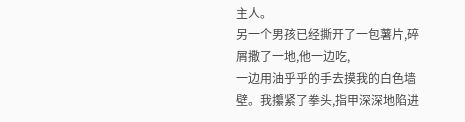主人。
另一个男孩已经撕开了一包薯片,碎屑撒了一地,他一边吃,
一边用油乎乎的手去摸我的白色墙壁。我攥紧了拳头,指甲深深地陷进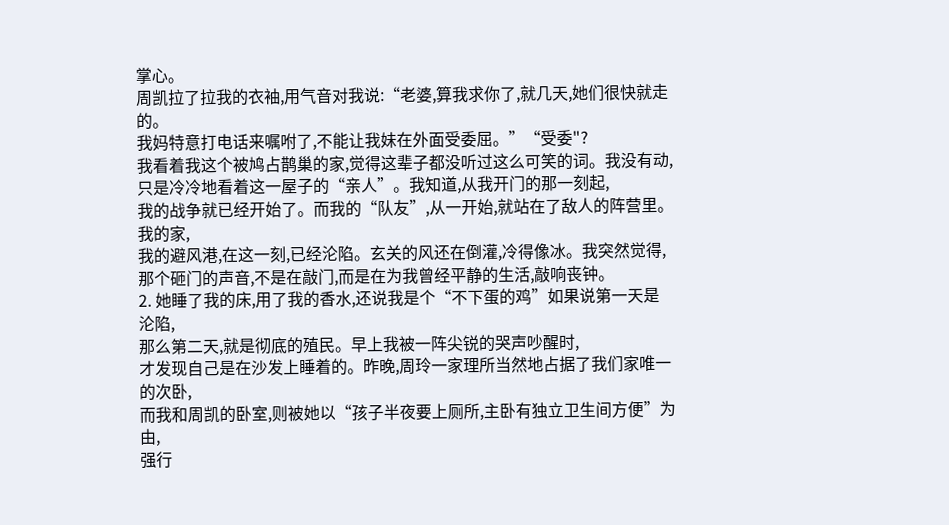掌心。
周凯拉了拉我的衣袖,用气音对我说:“老婆,算我求你了,就几天,她们很快就走的。
我妈特意打电话来嘱咐了,不能让我妹在外面受委屈。”“受委"?
我看着我这个被鸠占鹊巢的家,觉得这辈子都没听过这么可笑的词。我没有动,
只是冷冷地看着这一屋子的“亲人”。我知道,从我开门的那一刻起,
我的战争就已经开始了。而我的“队友”,从一开始,就站在了敌人的阵营里。我的家,
我的避风港,在这一刻,已经沦陷。玄关的风还在倒灌,冷得像冰。我突然觉得,
那个砸门的声音,不是在敲门,而是在为我曾经平静的生活,敲响丧钟。
2. 她睡了我的床,用了我的香水,还说我是个“不下蛋的鸡”如果说第一天是沦陷,
那么第二天,就是彻底的殖民。早上我被一阵尖锐的哭声吵醒时,
才发现自己是在沙发上睡着的。昨晚,周玲一家理所当然地占据了我们家唯一的次卧,
而我和周凯的卧室,则被她以“孩子半夜要上厕所,主卧有独立卫生间方便”为由,
强行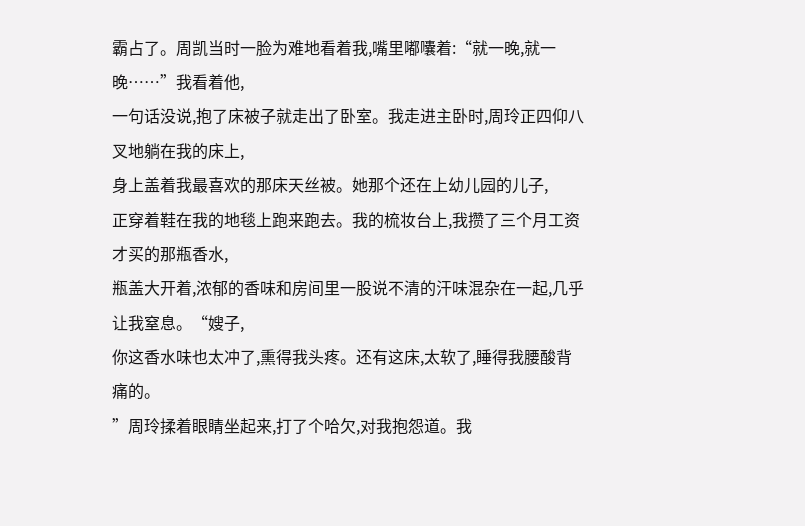霸占了。周凯当时一脸为难地看着我,嘴里嘟囔着:“就一晚,就一晚……”我看着他,
一句话没说,抱了床被子就走出了卧室。我走进主卧时,周玲正四仰八叉地躺在我的床上,
身上盖着我最喜欢的那床天丝被。她那个还在上幼儿园的儿子,
正穿着鞋在我的地毯上跑来跑去。我的梳妆台上,我攒了三个月工资才买的那瓶香水,
瓶盖大开着,浓郁的香味和房间里一股说不清的汗味混杂在一起,几乎让我窒息。“嫂子,
你这香水味也太冲了,熏得我头疼。还有这床,太软了,睡得我腰酸背痛的。
”周玲揉着眼睛坐起来,打了个哈欠,对我抱怨道。我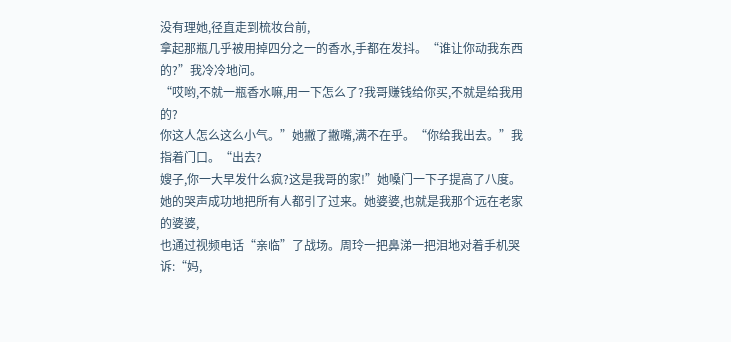没有理她,径直走到梳妆台前,
拿起那瓶几乎被用掉四分之一的香水,手都在发抖。“谁让你动我东西的?”我冷冷地问。
“哎哟,不就一瓶香水嘛,用一下怎么了?我哥赚钱给你买,不就是给我用的?
你这人怎么这么小气。”她撇了撇嘴,满不在乎。“你给我出去。”我指着门口。“出去?
嫂子,你一大早发什么疯?这是我哥的家!”她嗓门一下子提高了八度。
她的哭声成功地把所有人都引了过来。她婆婆,也就是我那个远在老家的婆婆,
也通过视频电话“亲临”了战场。周玲一把鼻涕一把泪地对着手机哭诉:“妈,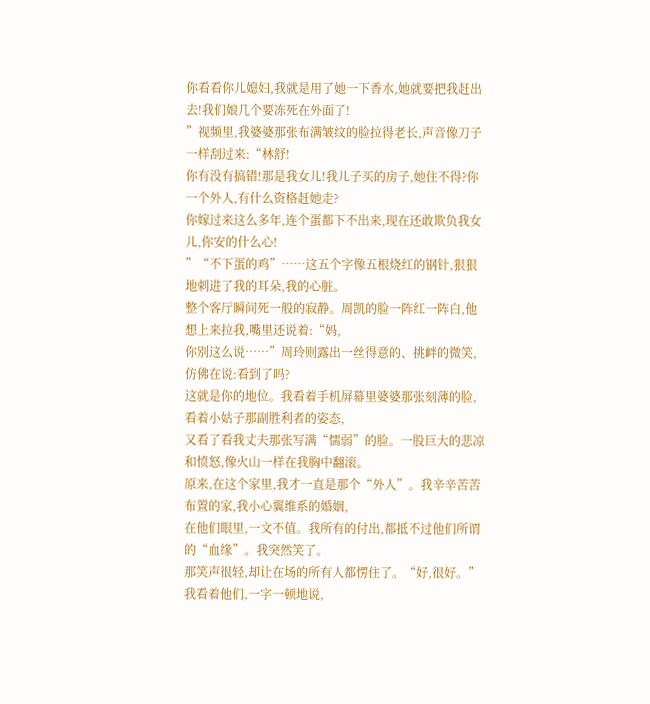你看看你儿媳妇,我就是用了她一下香水,她就要把我赶出去!我们娘几个要冻死在外面了!
”视频里,我婆婆那张布满皱纹的脸拉得老长,声音像刀子一样刮过来:“林舒!
你有没有搞错!那是我女儿!我儿子买的房子,她住不得?你一个外人,有什么资格赶她走?
你嫁过来这么多年,连个蛋都下不出来,现在还敢欺负我女儿,你安的什么心!
”“不下蛋的鸡”……这五个字像五根烧红的钢针,狠狠地刺进了我的耳朵,我的心脏。
整个客厅瞬间死一般的寂静。周凯的脸一阵红一阵白,他想上来拉我,嘴里还说着:“妈,
你别这么说……”周玲则露出一丝得意的、挑衅的微笑,仿佛在说:看到了吗?
这就是你的地位。我看着手机屏幕里婆婆那张刻薄的脸,看着小姑子那副胜利者的姿态,
又看了看我丈夫那张写满“懦弱”的脸。一股巨大的悲凉和愤怒,像火山一样在我胸中翻滚。
原来,在这个家里,我才一直是那个“外人”。我辛辛苦苦布置的家,我小心翼维系的婚姻,
在他们眼里,一文不值。我所有的付出,都抵不过他们所谓的“血缘”。我突然笑了。
那笑声很轻,却让在场的所有人都愣住了。“好,很好。”我看着他们,一字一顿地说,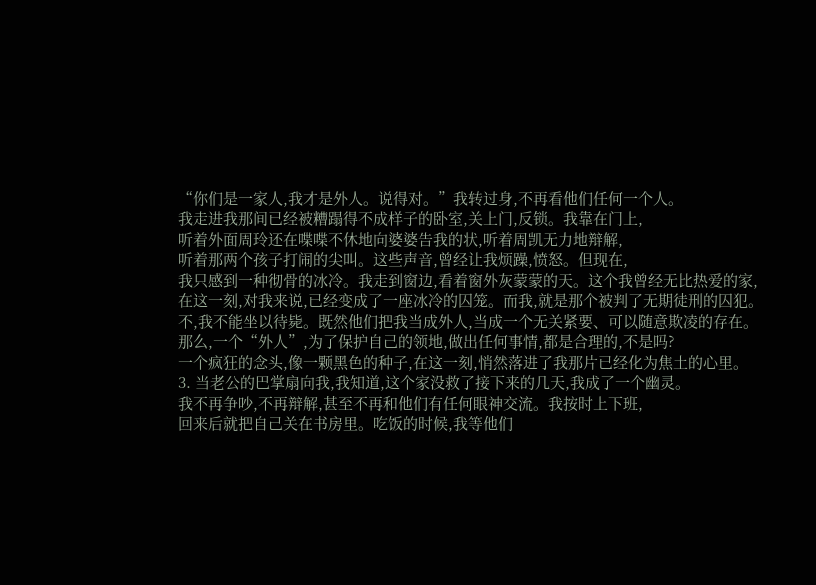“你们是一家人,我才是外人。说得对。”我转过身,不再看他们任何一个人。
我走进我那间已经被糟蹋得不成样子的卧室,关上门,反锁。我靠在门上,
听着外面周玲还在喋喋不休地向婆婆告我的状,听着周凯无力地辩解,
听着那两个孩子打闹的尖叫。这些声音,曾经让我烦躁,愤怒。但现在,
我只感到一种彻骨的冰冷。我走到窗边,看着窗外灰蒙蒙的天。这个我曾经无比热爱的家,
在这一刻,对我来说,已经变成了一座冰冷的囚笼。而我,就是那个被判了无期徒刑的囚犯。
不,我不能坐以待毙。既然他们把我当成外人,当成一个无关紧要、可以随意欺凌的存在。
那么,一个“外人”,为了保护自己的领地,做出任何事情,都是合理的,不是吗?
一个疯狂的念头,像一颗黑色的种子,在这一刻,悄然落进了我那片已经化为焦土的心里。
3. 当老公的巴掌扇向我,我知道,这个家没救了接下来的几天,我成了一个幽灵。
我不再争吵,不再辩解,甚至不再和他们有任何眼神交流。我按时上下班,
回来后就把自己关在书房里。吃饭的时候,我等他们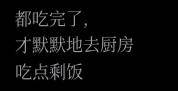都吃完了,
才默默地去厨房吃点剩饭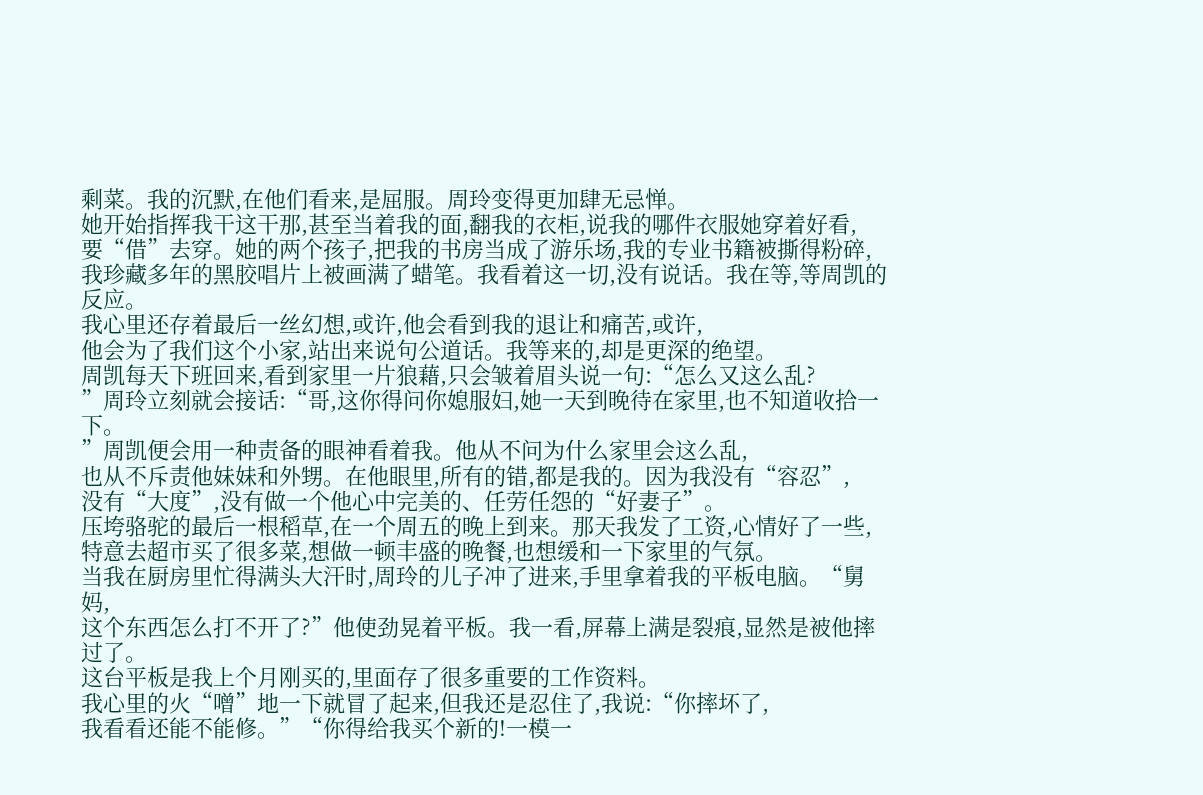剩菜。我的沉默,在他们看来,是屈服。周玲变得更加肆无忌惮。
她开始指挥我干这干那,甚至当着我的面,翻我的衣柜,说我的哪件衣服她穿着好看,
要“借”去穿。她的两个孩子,把我的书房当成了游乐场,我的专业书籍被撕得粉碎,
我珍藏多年的黑胶唱片上被画满了蜡笔。我看着这一切,没有说话。我在等,等周凯的反应。
我心里还存着最后一丝幻想,或许,他会看到我的退让和痛苦,或许,
他会为了我们这个小家,站出来说句公道话。我等来的,却是更深的绝望。
周凯每天下班回来,看到家里一片狼藉,只会皱着眉头说一句:“怎么又这么乱?
”周玲立刻就会接话:“哥,这你得问你媳服妇,她一天到晚待在家里,也不知道收拾一下。
”周凯便会用一种责备的眼神看着我。他从不问为什么家里会这么乱,
也从不斥责他妹妹和外甥。在他眼里,所有的错,都是我的。因为我没有“容忍”,
没有“大度”,没有做一个他心中完美的、任劳任怨的“好妻子”。
压垮骆驼的最后一根稻草,在一个周五的晚上到来。那天我发了工资,心情好了一些,
特意去超市买了很多菜,想做一顿丰盛的晚餐,也想缓和一下家里的气氛。
当我在厨房里忙得满头大汗时,周玲的儿子冲了进来,手里拿着我的平板电脑。“舅妈,
这个东西怎么打不开了?”他使劲晃着平板。我一看,屏幕上满是裂痕,显然是被他摔过了。
这台平板是我上个月刚买的,里面存了很多重要的工作资料。
我心里的火“噌”地一下就冒了起来,但我还是忍住了,我说:“你摔坏了,
我看看还能不能修。”“你得给我买个新的!一模一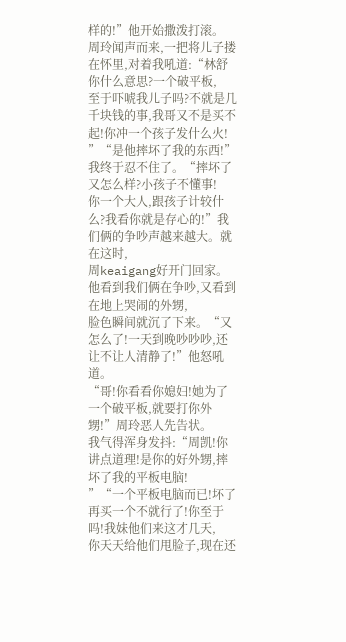样的!”他开始撒泼打滚。
周玲闻声而来,一把将儿子搂在怀里,对着我吼道:“林舒你什么意思?一个破平板,
至于吓唬我儿子吗?不就是几千块钱的事,我哥又不是买不起!你冲一个孩子发什么火!
”“是他摔坏了我的东西!”我终于忍不住了。“摔坏了又怎么样?小孩子不懂事!
你一个大人,跟孩子计较什么?我看你就是存心的!”我们俩的争吵声越来越大。就在这时,
周keaigang好开门回家。他看到我们俩在争吵,又看到在地上哭闹的外甥,
脸色瞬间就沉了下来。“又怎么了!一天到晚吵吵吵,还让不让人清静了!”他怒吼道。
“哥!你看看你媳妇!她为了一个破平板,就要打你外甥!”周玲恶人先告状。
我气得浑身发抖:“周凯!你讲点道理!是你的好外甥,摔坏了我的平板电脑!
”“一个平板电脑而已!坏了再买一个不就行了!你至于吗!我妹他们来这才几天,
你天天给他们甩脸子,现在还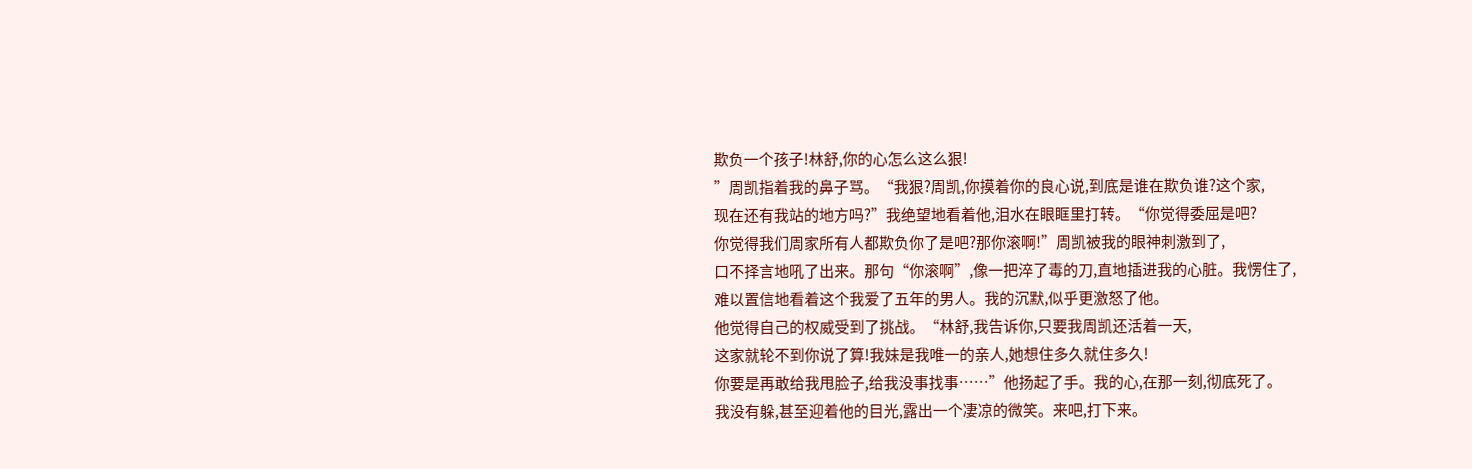欺负一个孩子!林舒,你的心怎么这么狠!
”周凯指着我的鼻子骂。“我狠?周凯,你摸着你的良心说,到底是谁在欺负谁?这个家,
现在还有我站的地方吗?”我绝望地看着他,泪水在眼眶里打转。“你觉得委屈是吧?
你觉得我们周家所有人都欺负你了是吧?那你滚啊!”周凯被我的眼神刺激到了,
口不择言地吼了出来。那句“你滚啊”,像一把淬了毒的刀,直地插进我的心脏。我愣住了,
难以置信地看着这个我爱了五年的男人。我的沉默,似乎更激怒了他。
他觉得自己的权威受到了挑战。“林舒,我告诉你,只要我周凯还活着一天,
这家就轮不到你说了算!我妹是我唯一的亲人,她想住多久就住多久!
你要是再敢给我甩脸子,给我没事找事……”他扬起了手。我的心,在那一刻,彻底死了。
我没有躲,甚至迎着他的目光,露出一个凄凉的微笑。来吧,打下来。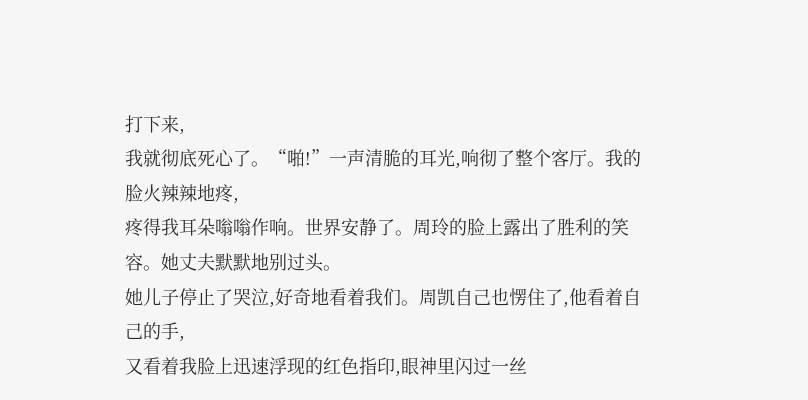打下来,
我就彻底死心了。“啪!”一声清脆的耳光,响彻了整个客厅。我的脸火辣辣地疼,
疼得我耳朵嗡嗡作响。世界安静了。周玲的脸上露出了胜利的笑容。她丈夫默默地别过头。
她儿子停止了哭泣,好奇地看着我们。周凯自己也愣住了,他看着自己的手,
又看着我脸上迅速浮现的红色指印,眼神里闪过一丝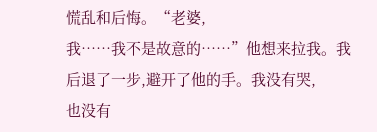慌乱和后悔。“老婆,
我……我不是故意的……”他想来拉我。我后退了一步,避开了他的手。我没有哭,
也没有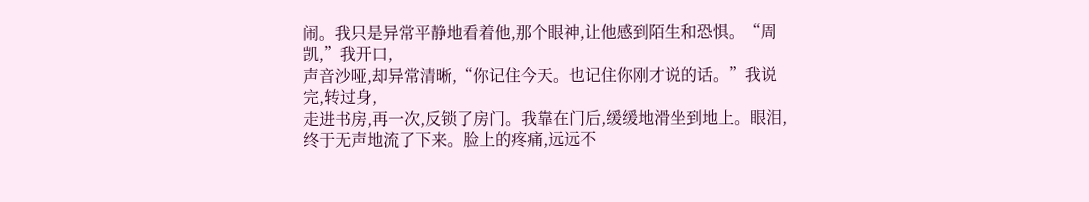闹。我只是异常平静地看着他,那个眼神,让他感到陌生和恐惧。“周凯,”我开口,
声音沙哑,却异常清晰,“你记住今天。也记住你刚才说的话。”我说完,转过身,
走进书房,再一次,反锁了房门。我靠在门后,缓缓地滑坐到地上。眼泪,
终于无声地流了下来。脸上的疼痛,远远不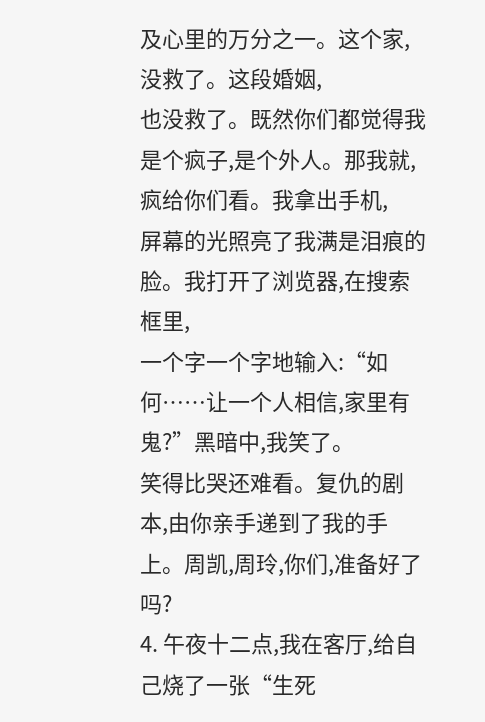及心里的万分之一。这个家,没救了。这段婚姻,
也没救了。既然你们都觉得我是个疯子,是个外人。那我就,疯给你们看。我拿出手机,
屏幕的光照亮了我满是泪痕的脸。我打开了浏览器,在搜索框里,
一个字一个字地输入:“如何……让一个人相信,家里有鬼?”黑暗中,我笑了。
笑得比哭还难看。复仇的剧本,由你亲手递到了我的手上。周凯,周玲,你们,准备好了吗?
4. 午夜十二点,我在客厅,给自己烧了一张“生死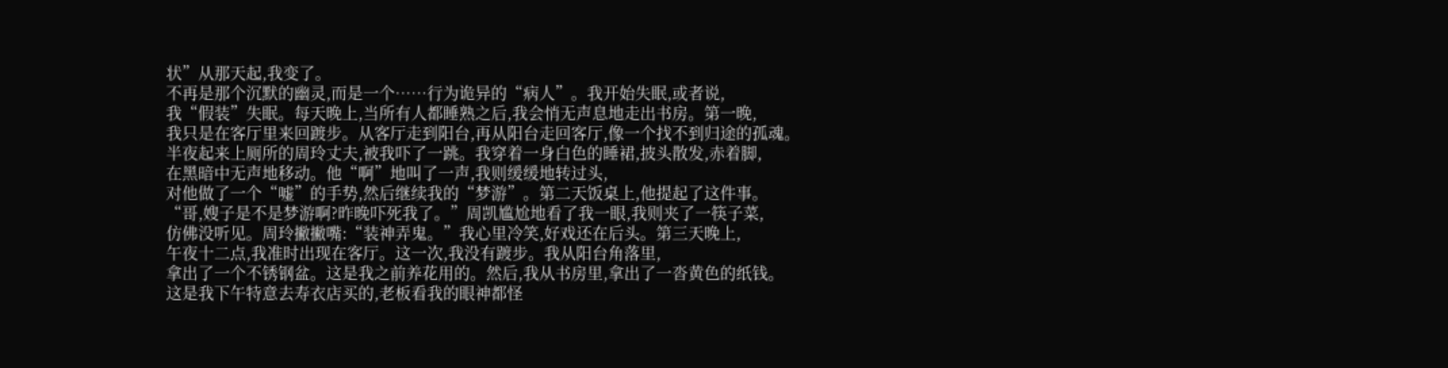状”从那天起,我变了。
不再是那个沉默的幽灵,而是一个……行为诡异的“病人”。我开始失眠,或者说,
我“假装”失眠。每天晚上,当所有人都睡熟之后,我会悄无声息地走出书房。第一晚,
我只是在客厅里来回踱步。从客厅走到阳台,再从阳台走回客厅,像一个找不到归途的孤魂。
半夜起来上厕所的周玲丈夫,被我吓了一跳。我穿着一身白色的睡裙,披头散发,赤着脚,
在黑暗中无声地移动。他“啊”地叫了一声,我则缓缓地转过头,
对他做了一个“嘘”的手势,然后继续我的“梦游”。第二天饭桌上,他提起了这件事。
“哥,嫂子是不是梦游啊?昨晚吓死我了。”周凯尴尬地看了我一眼,我则夹了一筷子菜,
仿佛没听见。周玲撇撇嘴:“装神弄鬼。”我心里冷笑,好戏还在后头。第三天晚上,
午夜十二点,我准时出现在客厅。这一次,我没有踱步。我从阳台角落里,
拿出了一个不锈钢盆。这是我之前养花用的。然后,我从书房里,拿出了一沓黄色的纸钱。
这是我下午特意去寿衣店买的,老板看我的眼神都怪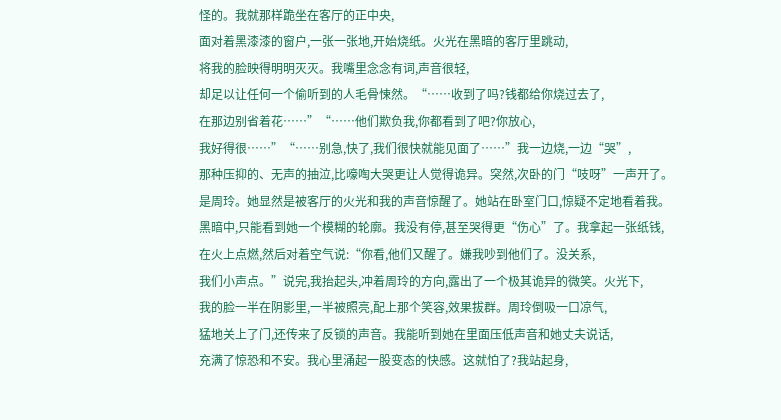怪的。我就那样跪坐在客厅的正中央,
面对着黑漆漆的窗户,一张一张地,开始烧纸。火光在黑暗的客厅里跳动,
将我的脸映得明明灭灭。我嘴里念念有词,声音很轻,
却足以让任何一个偷听到的人毛骨悚然。“……收到了吗?钱都给你烧过去了,
在那边别省着花……”“……他们欺负我,你都看到了吧?你放心,
我好得很……”“……别急,快了,我们很快就能见面了……”我一边烧,一边“哭”,
那种压抑的、无声的抽泣,比嚎啕大哭更让人觉得诡异。突然,次卧的门“吱呀”一声开了。
是周玲。她显然是被客厅的火光和我的声音惊醒了。她站在卧室门口,惊疑不定地看着我。
黑暗中,只能看到她一个模糊的轮廓。我没有停,甚至哭得更“伤心”了。我拿起一张纸钱,
在火上点燃,然后对着空气说:“你看,他们又醒了。嫌我吵到他们了。没关系,
我们小声点。”说完,我抬起头,冲着周玲的方向,露出了一个极其诡异的微笑。火光下,
我的脸一半在阴影里,一半被照亮,配上那个笑容,效果拔群。周玲倒吸一口凉气,
猛地关上了门,还传来了反锁的声音。我能听到她在里面压低声音和她丈夫说话,
充满了惊恐和不安。我心里涌起一股变态的快感。这就怕了?我站起身,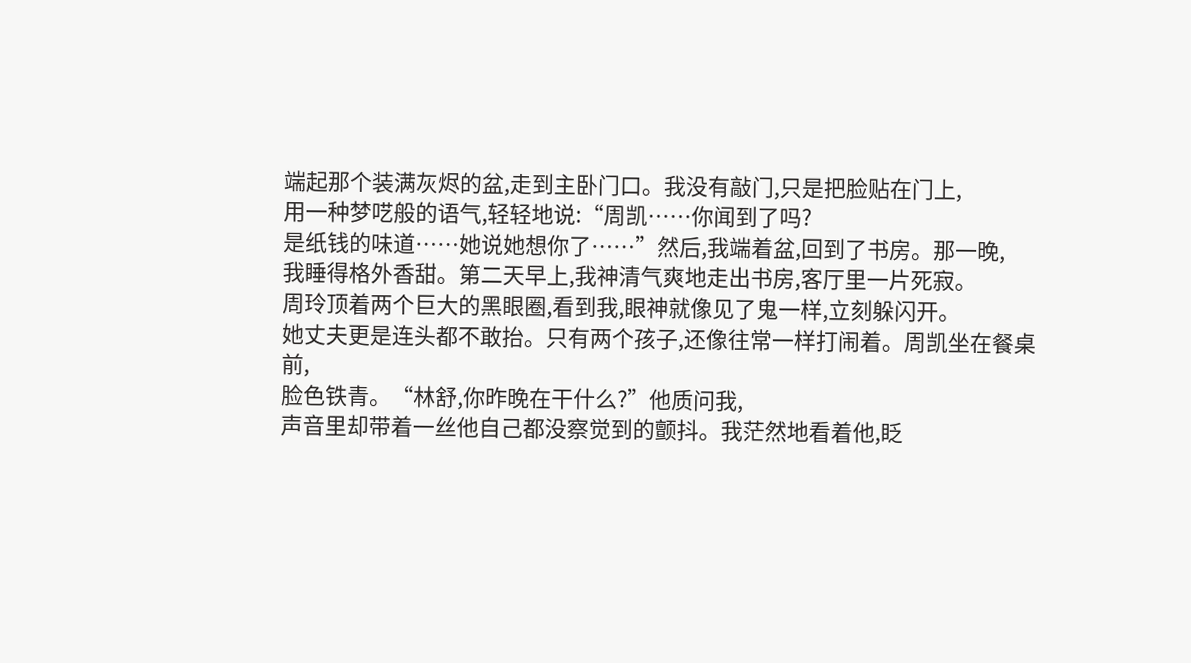端起那个装满灰烬的盆,走到主卧门口。我没有敲门,只是把脸贴在门上,
用一种梦呓般的语气,轻轻地说:“周凯……你闻到了吗?
是纸钱的味道……她说她想你了……”然后,我端着盆,回到了书房。那一晚,
我睡得格外香甜。第二天早上,我神清气爽地走出书房,客厅里一片死寂。
周玲顶着两个巨大的黑眼圈,看到我,眼神就像见了鬼一样,立刻躲闪开。
她丈夫更是连头都不敢抬。只有两个孩子,还像往常一样打闹着。周凯坐在餐桌前,
脸色铁青。“林舒,你昨晚在干什么?”他质问我,
声音里却带着一丝他自己都没察觉到的颤抖。我茫然地看着他,眨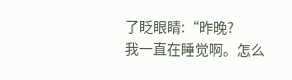了眨眼睛:“昨晚?
我一直在睡觉啊。怎么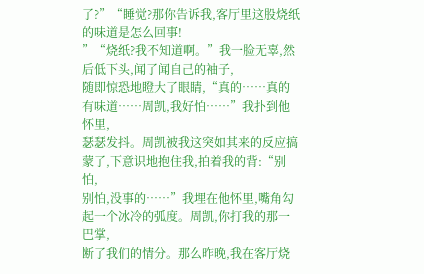了?”“睡觉?那你告诉我,客厅里这股烧纸的味道是怎么回事!
”“烧纸?我不知道啊。”我一脸无辜,然后低下头,闻了闻自己的袖子,
随即惊恐地瞪大了眼睛,“真的……真的有味道……周凯,我好怕……”我扑到他怀里,
瑟瑟发抖。周凯被我这突如其来的反应搞蒙了,下意识地抱住我,拍着我的背:“别怕,
别怕,没事的……”我埋在他怀里,嘴角勾起一个冰冷的弧度。周凯,你打我的那一巴掌,
断了我们的情分。那么昨晚,我在客厅烧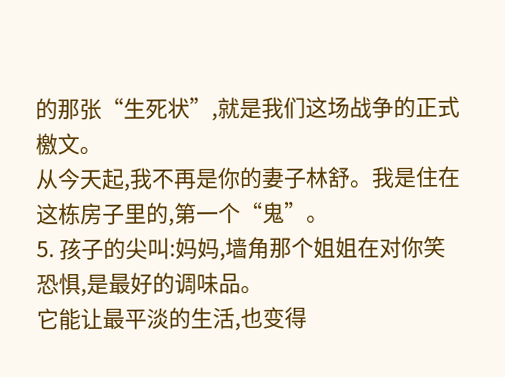的那张“生死状”,就是我们这场战争的正式檄文。
从今天起,我不再是你的妻子林舒。我是住在这栋房子里的,第一个“鬼”。
5. 孩子的尖叫:妈妈,墙角那个姐姐在对你笑恐惧,是最好的调味品。
它能让最平淡的生活,也变得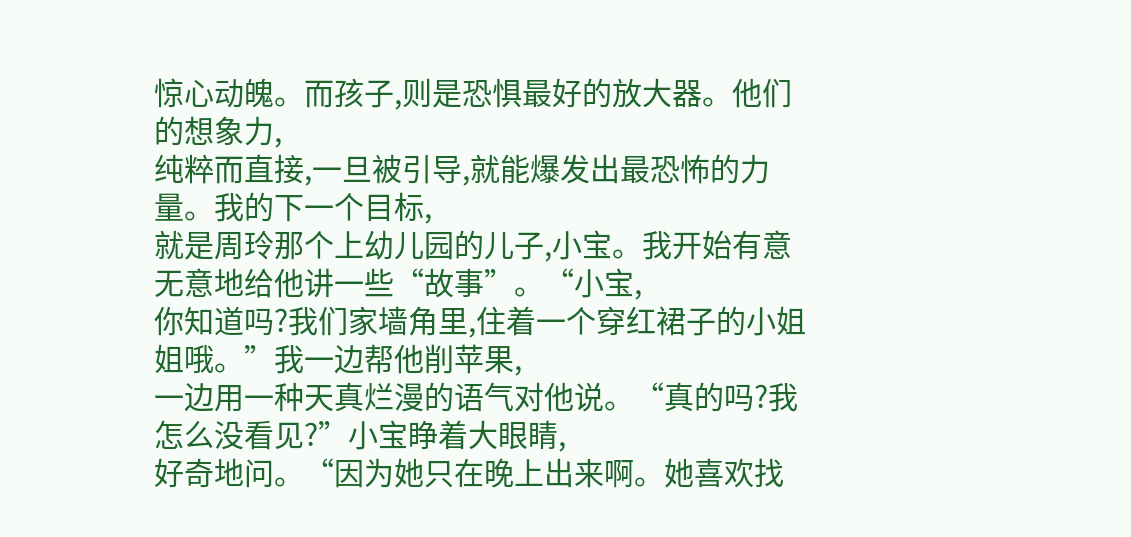惊心动魄。而孩子,则是恐惧最好的放大器。他们的想象力,
纯粹而直接,一旦被引导,就能爆发出最恐怖的力量。我的下一个目标,
就是周玲那个上幼儿园的儿子,小宝。我开始有意无意地给他讲一些“故事”。“小宝,
你知道吗?我们家墙角里,住着一个穿红裙子的小姐姐哦。”我一边帮他削苹果,
一边用一种天真烂漫的语气对他说。“真的吗?我怎么没看见?”小宝睁着大眼睛,
好奇地问。“因为她只在晚上出来啊。她喜欢找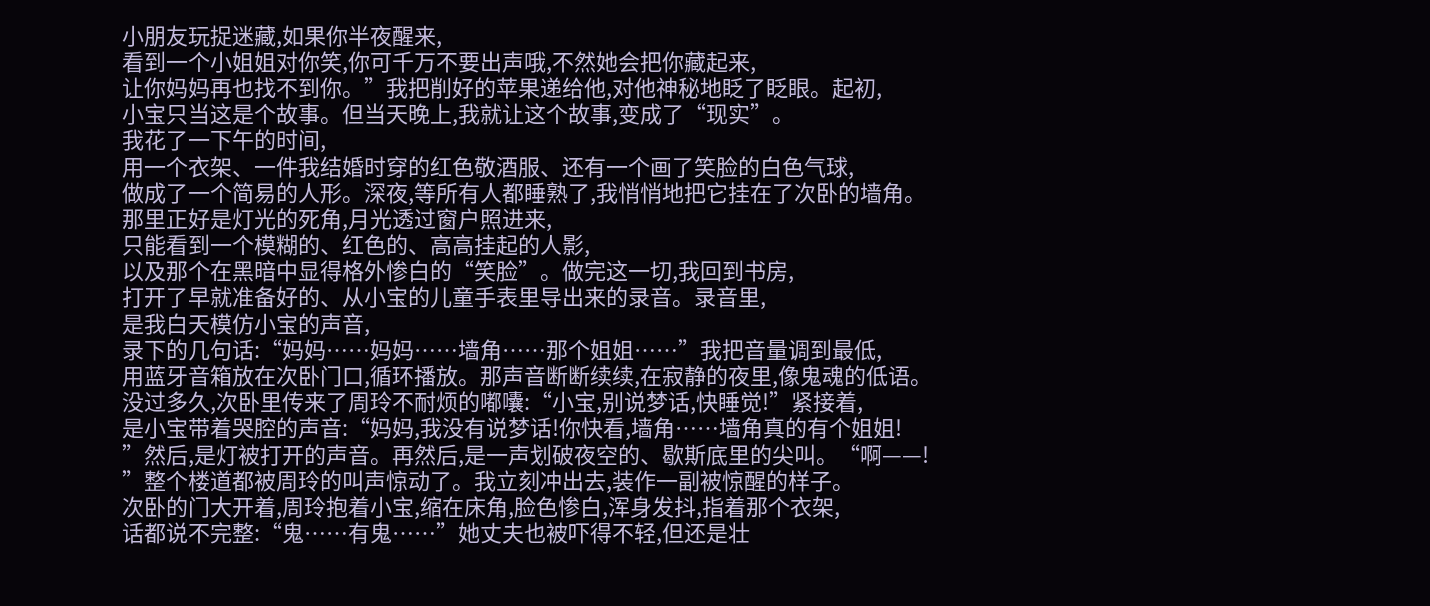小朋友玩捉迷藏,如果你半夜醒来,
看到一个小姐姐对你笑,你可千万不要出声哦,不然她会把你藏起来,
让你妈妈再也找不到你。”我把削好的苹果递给他,对他神秘地眨了眨眼。起初,
小宝只当这是个故事。但当天晚上,我就让这个故事,变成了“现实”。
我花了一下午的时间,
用一个衣架、一件我结婚时穿的红色敬酒服、还有一个画了笑脸的白色气球,
做成了一个简易的人形。深夜,等所有人都睡熟了,我悄悄地把它挂在了次卧的墙角。
那里正好是灯光的死角,月光透过窗户照进来,
只能看到一个模糊的、红色的、高高挂起的人影,
以及那个在黑暗中显得格外惨白的“笑脸”。做完这一切,我回到书房,
打开了早就准备好的、从小宝的儿童手表里导出来的录音。录音里,
是我白天模仿小宝的声音,
录下的几句话:“妈妈……妈妈……墙角……那个姐姐……”我把音量调到最低,
用蓝牙音箱放在次卧门口,循环播放。那声音断断续续,在寂静的夜里,像鬼魂的低语。
没过多久,次卧里传来了周玲不耐烦的嘟囔:“小宝,别说梦话,快睡觉!”紧接着,
是小宝带着哭腔的声音:“妈妈,我没有说梦话!你快看,墙角……墙角真的有个姐姐!
”然后,是灯被打开的声音。再然后,是一声划破夜空的、歇斯底里的尖叫。“啊——!
”整个楼道都被周玲的叫声惊动了。我立刻冲出去,装作一副被惊醒的样子。
次卧的门大开着,周玲抱着小宝,缩在床角,脸色惨白,浑身发抖,指着那个衣架,
话都说不完整:“鬼……有鬼……”她丈夫也被吓得不轻,但还是壮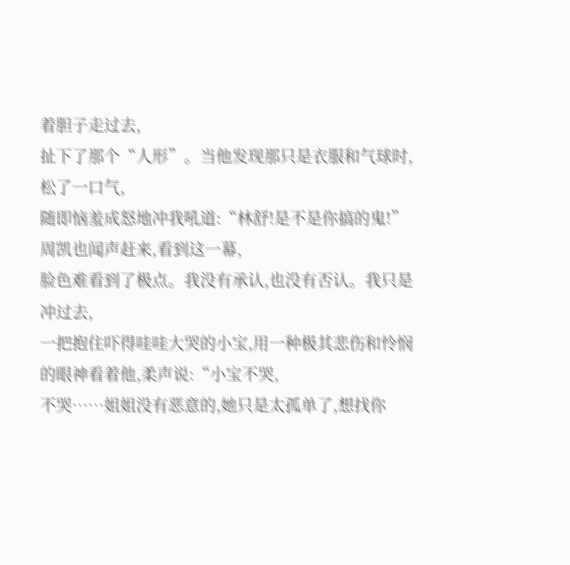着胆子走过去,
扯下了那个“人形”。当他发现那只是衣服和气球时,松了一口气,
随即恼羞成怒地冲我吼道:“林舒!是不是你搞的鬼!”周凯也闻声赶来,看到这一幕,
脸色难看到了极点。我没有承认,也没有否认。我只是冲过去,
一把抱住吓得哇哇大哭的小宝,用一种极其悲伤和怜悯的眼神看着他,柔声说:“小宝不哭,
不哭……姐姐没有恶意的,她只是太孤单了,想找你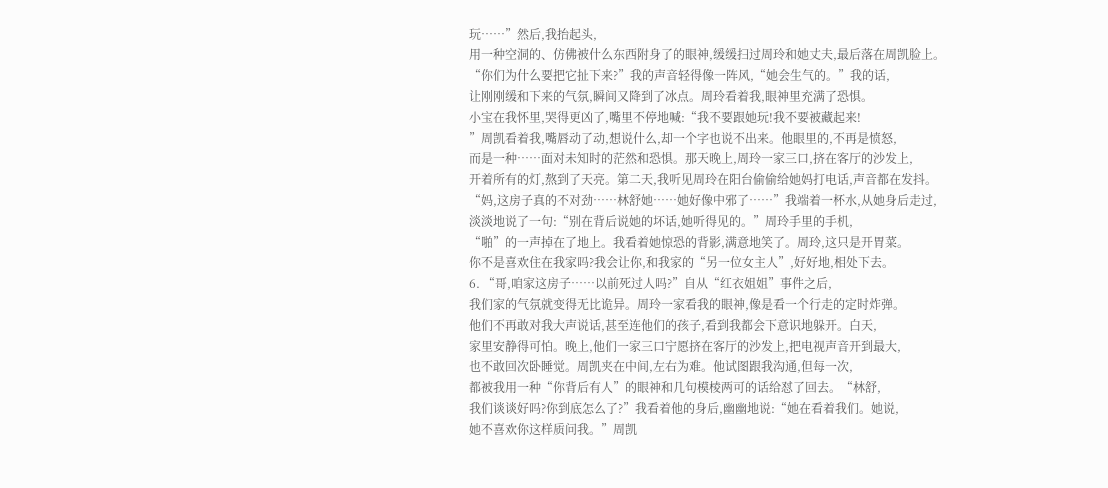玩……”然后,我抬起头,
用一种空洞的、仿佛被什么东西附身了的眼神,缓缓扫过周玲和她丈夫,最后落在周凯脸上。
“你们为什么要把它扯下来?”我的声音轻得像一阵风,“她会生气的。”我的话,
让刚刚缓和下来的气氛,瞬间又降到了冰点。周玲看着我,眼神里充满了恐惧。
小宝在我怀里,哭得更凶了,嘴里不停地喊:“我不要跟她玩!我不要被藏起来!
”周凯看着我,嘴唇动了动,想说什么,却一个字也说不出来。他眼里的,不再是愤怒,
而是一种……面对未知时的茫然和恐惧。那天晚上,周玲一家三口,挤在客厅的沙发上,
开着所有的灯,熬到了天亮。第二天,我听见周玲在阳台偷偷给她妈打电话,声音都在发抖。
“妈,这房子真的不对劲……林舒她……她好像中邪了……”我端着一杯水,从她身后走过,
淡淡地说了一句:“别在背后说她的坏话,她听得见的。”周玲手里的手机,
“啪”的一声掉在了地上。我看着她惊恐的背影,满意地笑了。周玲,这只是开胃菜。
你不是喜欢住在我家吗?我会让你,和我家的“另一位女主人”,好好地,相处下去。
6. “哥,咱家这房子……以前死过人吗?”自从“红衣姐姐”事件之后,
我们家的气氛就变得无比诡异。周玲一家看我的眼神,像是看一个行走的定时炸弹。
他们不再敢对我大声说话,甚至连他们的孩子,看到我都会下意识地躲开。白天,
家里安静得可怕。晚上,他们一家三口宁愿挤在客厅的沙发上,把电视声音开到最大,
也不敢回次卧睡觉。周凯夹在中间,左右为难。他试图跟我沟通,但每一次,
都被我用一种“你背后有人”的眼神和几句模棱两可的话给怼了回去。“林舒,
我们谈谈好吗?你到底怎么了?”我看着他的身后,幽幽地说:“她在看着我们。她说,
她不喜欢你这样质问我。”周凯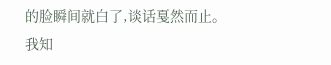的脸瞬间就白了,谈话戛然而止。我知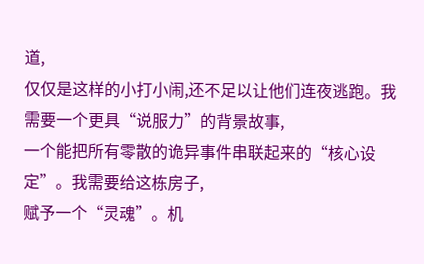道,
仅仅是这样的小打小闹,还不足以让他们连夜逃跑。我需要一个更具“说服力”的背景故事,
一个能把所有零散的诡异事件串联起来的“核心设定”。我需要给这栋房子,
赋予一个“灵魂”。机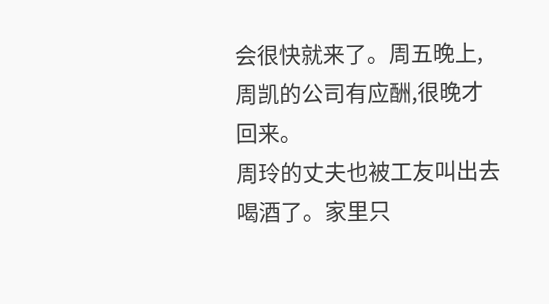会很快就来了。周五晚上,周凯的公司有应酬,很晚才回来。
周玲的丈夫也被工友叫出去喝酒了。家里只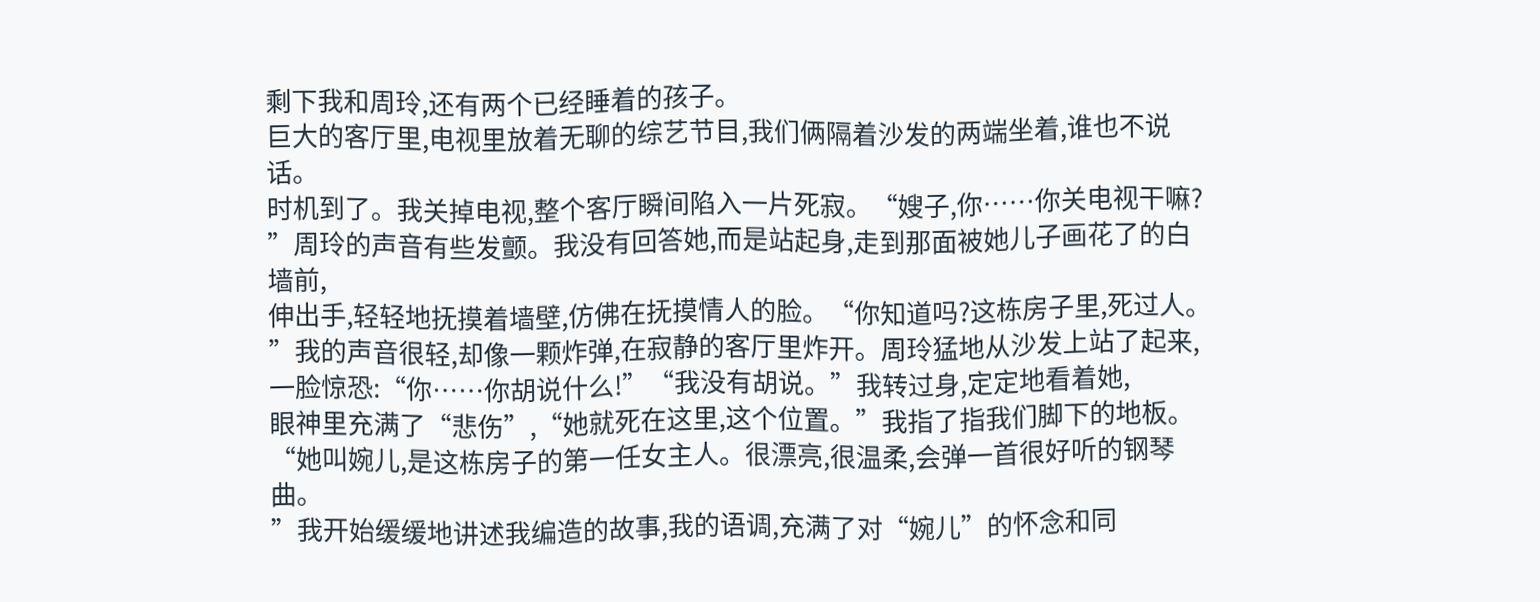剩下我和周玲,还有两个已经睡着的孩子。
巨大的客厅里,电视里放着无聊的综艺节目,我们俩隔着沙发的两端坐着,谁也不说话。
时机到了。我关掉电视,整个客厅瞬间陷入一片死寂。“嫂子,你……你关电视干嘛?
”周玲的声音有些发颤。我没有回答她,而是站起身,走到那面被她儿子画花了的白墙前,
伸出手,轻轻地抚摸着墙壁,仿佛在抚摸情人的脸。“你知道吗?这栋房子里,死过人。
”我的声音很轻,却像一颗炸弹,在寂静的客厅里炸开。周玲猛地从沙发上站了起来,
一脸惊恐:“你……你胡说什么!”“我没有胡说。”我转过身,定定地看着她,
眼神里充满了“悲伤”,“她就死在这里,这个位置。”我指了指我们脚下的地板。
“她叫婉儿,是这栋房子的第一任女主人。很漂亮,很温柔,会弹一首很好听的钢琴曲。
”我开始缓缓地讲述我编造的故事,我的语调,充满了对“婉儿”的怀念和同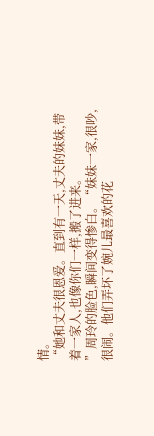情。
“她和丈夫很恩爱。直到有一天,丈夫的妹妹,带着一家人,也像你们一样,搬了进来。
”周玲的脸色,瞬间变得惨白。“妹妹一家,很吵,很闹。他们弄坏了婉儿最喜欢的花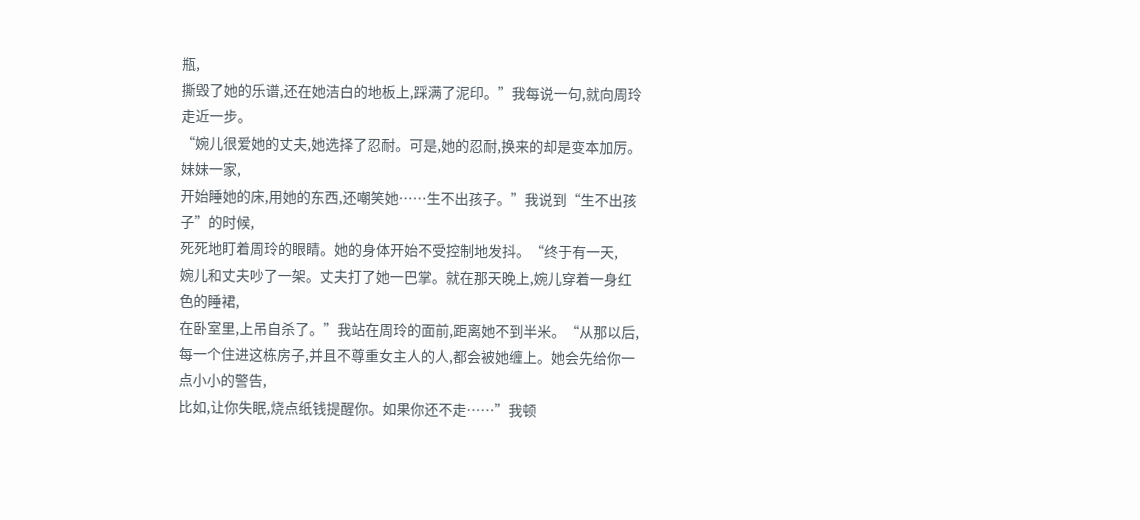瓶,
撕毁了她的乐谱,还在她洁白的地板上,踩满了泥印。”我每说一句,就向周玲走近一步。
“婉儿很爱她的丈夫,她选择了忍耐。可是,她的忍耐,换来的却是变本加厉。妹妹一家,
开始睡她的床,用她的东西,还嘲笑她……生不出孩子。”我说到“生不出孩子”的时候,
死死地盯着周玲的眼睛。她的身体开始不受控制地发抖。“终于有一天,
婉儿和丈夫吵了一架。丈夫打了她一巴掌。就在那天晚上,婉儿穿着一身红色的睡裙,
在卧室里,上吊自杀了。”我站在周玲的面前,距离她不到半米。“从那以后,
每一个住进这栋房子,并且不尊重女主人的人,都会被她缠上。她会先给你一点小小的警告,
比如,让你失眠,烧点纸钱提醒你。如果你还不走……”我顿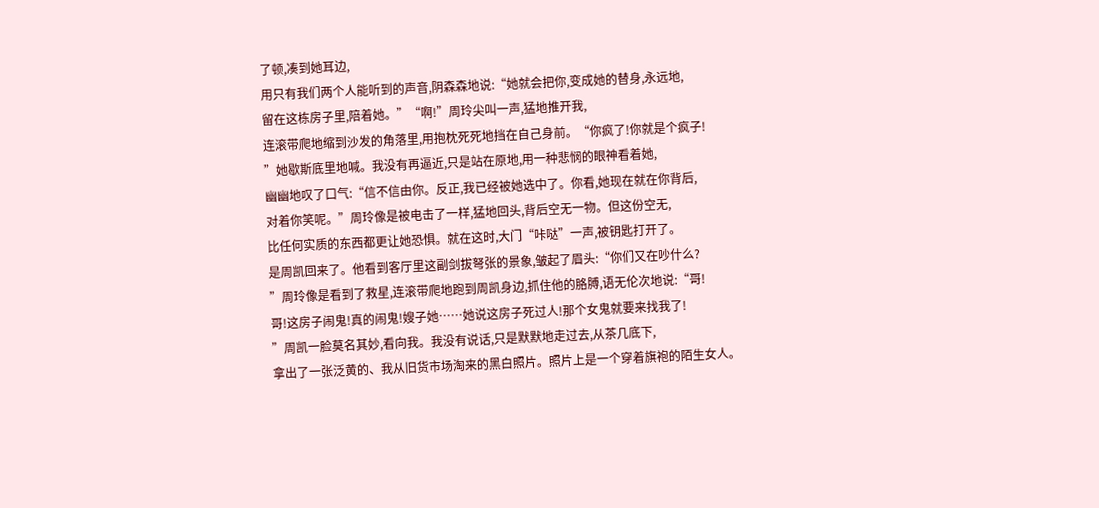了顿,凑到她耳边,
用只有我们两个人能听到的声音,阴森森地说:“她就会把你,变成她的替身,永远地,
留在这栋房子里,陪着她。”“啊!”周玲尖叫一声,猛地推开我,
连滚带爬地缩到沙发的角落里,用抱枕死死地挡在自己身前。“你疯了!你就是个疯子!
”她歇斯底里地喊。我没有再逼近,只是站在原地,用一种悲悯的眼神看着她,
幽幽地叹了口气:“信不信由你。反正,我已经被她选中了。你看,她现在就在你背后,
对着你笑呢。”周玲像是被电击了一样,猛地回头,背后空无一物。但这份空无,
比任何实质的东西都更让她恐惧。就在这时,大门“咔哒”一声,被钥匙打开了。
是周凯回来了。他看到客厅里这副剑拔弩张的景象,皱起了眉头:“你们又在吵什么?
”周玲像是看到了救星,连滚带爬地跑到周凯身边,抓住他的胳膊,语无伦次地说:“哥!
哥!这房子闹鬼!真的闹鬼!嫂子她……她说这房子死过人!那个女鬼就要来找我了!
”周凯一脸莫名其妙,看向我。我没有说话,只是默默地走过去,从茶几底下,
拿出了一张泛黄的、我从旧货市场淘来的黑白照片。照片上是一个穿着旗袍的陌生女人。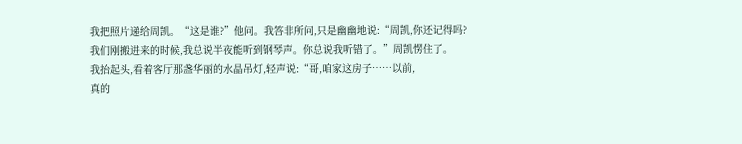我把照片递给周凯。“这是谁?”他问。我答非所问,只是幽幽地说:“周凯,你还记得吗?
我们刚搬进来的时候,我总说半夜能听到钢琴声。你总说我听错了。”周凯愣住了。
我抬起头,看着客厅那盏华丽的水晶吊灯,轻声说:“哥,咱家这房子……以前,
真的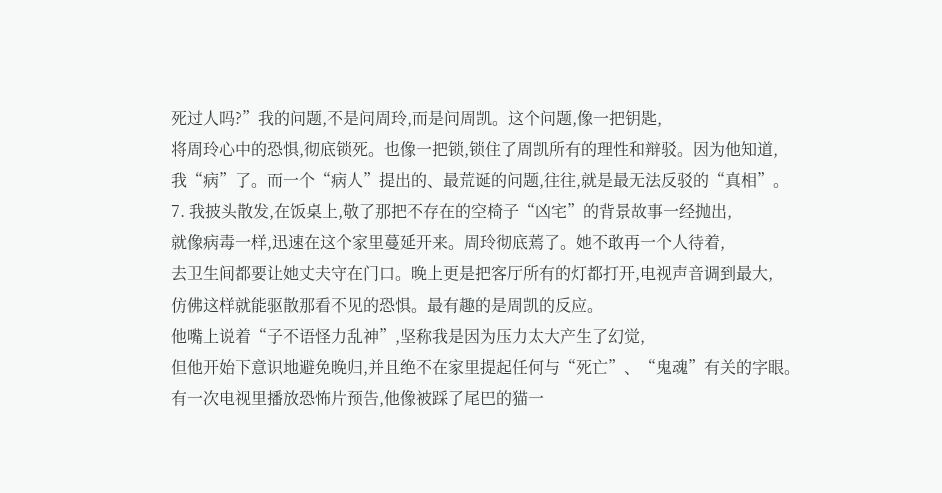死过人吗?”我的问题,不是问周玲,而是问周凯。这个问题,像一把钥匙,
将周玲心中的恐惧,彻底锁死。也像一把锁,锁住了周凯所有的理性和辩驳。因为他知道,
我“病”了。而一个“病人”提出的、最荒诞的问题,往往,就是最无法反驳的“真相”。
7. 我披头散发,在饭桌上,敬了那把不存在的空椅子“凶宅”的背景故事一经抛出,
就像病毒一样,迅速在这个家里蔓延开来。周玲彻底蔫了。她不敢再一个人待着,
去卫生间都要让她丈夫守在门口。晚上更是把客厅所有的灯都打开,电视声音调到最大,
仿佛这样就能驱散那看不见的恐惧。最有趣的是周凯的反应。
他嘴上说着“子不语怪力乱神”,坚称我是因为压力太大产生了幻觉,
但他开始下意识地避免晚归,并且绝不在家里提起任何与“死亡”、“鬼魂”有关的字眼。
有一次电视里播放恐怖片预告,他像被踩了尾巴的猫一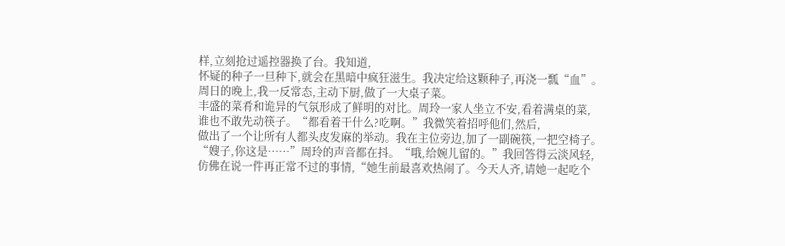样,立刻抢过遥控器换了台。我知道,
怀疑的种子一旦种下,就会在黑暗中疯狂滋生。我决定给这颗种子,再浇一瓢“血”。
周日的晚上,我一反常态,主动下厨,做了一大桌子菜。
丰盛的菜肴和诡异的气氛形成了鲜明的对比。周玲一家人坐立不安,看着满桌的菜,
谁也不敢先动筷子。“都看着干什么?吃啊。”我微笑着招呼他们,然后,
做出了一个让所有人都头皮发麻的举动。我在主位旁边,加了一副碗筷,一把空椅子。
“嫂子,你这是……”周玲的声音都在抖。“哦,给婉儿留的。”我回答得云淡风轻,
仿佛在说一件再正常不过的事情,“她生前最喜欢热闹了。今天人齐,请她一起吃个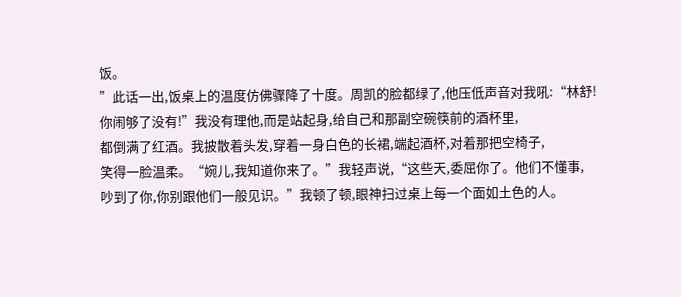饭。
”此话一出,饭桌上的温度仿佛骤降了十度。周凯的脸都绿了,他压低声音对我吼:“林舒!
你闹够了没有!”我没有理他,而是站起身,给自己和那副空碗筷前的酒杯里,
都倒满了红酒。我披散着头发,穿着一身白色的长裙,端起酒杯,对着那把空椅子,
笑得一脸温柔。“婉儿,我知道你来了。”我轻声说,“这些天,委屈你了。他们不懂事,
吵到了你,你别跟他们一般见识。”我顿了顿,眼神扫过桌上每一个面如土色的人。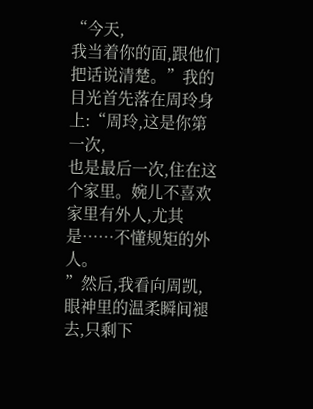“今天,
我当着你的面,跟他们把话说清楚。”我的目光首先落在周玲身上:“周玲,这是你第一次,
也是最后一次,住在这个家里。婉儿不喜欢家里有外人,尤其是……不懂规矩的外人。
”然后,我看向周凯,眼神里的温柔瞬间褪去,只剩下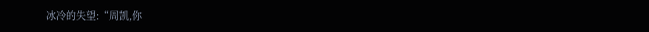冰冷的失望:“周凯,你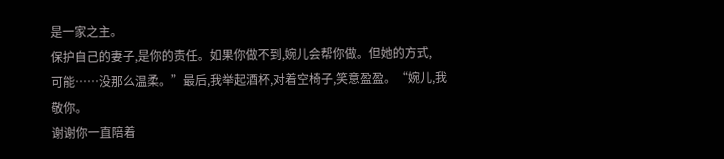是一家之主。
保护自己的妻子,是你的责任。如果你做不到,婉儿会帮你做。但她的方式,
可能……没那么温柔。”最后,我举起酒杯,对着空椅子,笑意盈盈。“婉儿,我敬你。
谢谢你一直陪着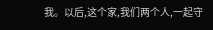我。以后,这个家,我们两个人,一起守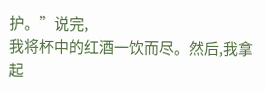护。”说完,
我将杯中的红酒一饮而尽。然后,我拿起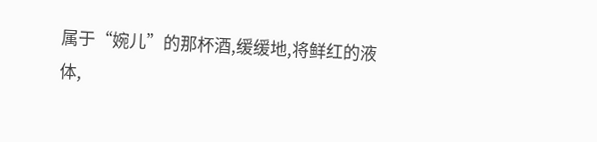属于“婉儿”的那杯酒,缓缓地,将鲜红的液体,